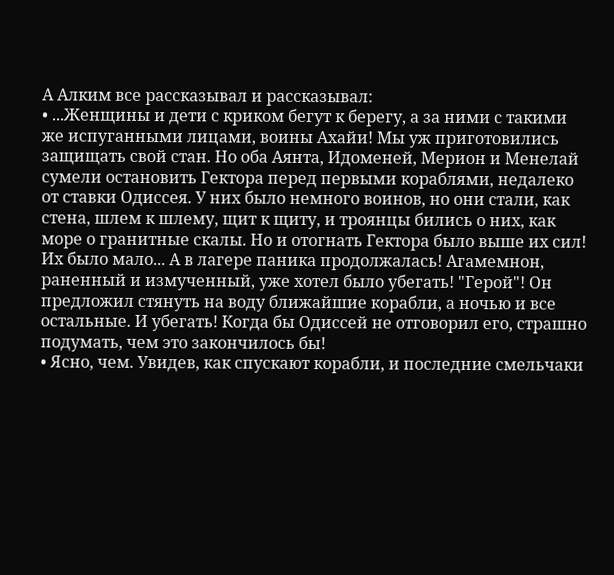А Алким все рассказывал и рассказывал:
• ...Женщины и дети с криком бегут к берегу, а за ними с такими же испуганными лицами, воины Ахайи! Мы уж приготовились защищать свой стан. Но оба Аянта, Идоменей, Мерион и Менелай сумели остановить Гектора перед первыми кораблями, недалеко от ставки Одиссея. У них было немного воинов, но они стали, как стена, шлем к шлему, щит к щиту, и троянцы бились о них, как море о гранитные скалы. Но и отогнать Гектора было выше их сил! Их было мало... А в лагере паника продолжалась! Агамемнон, раненный и измученный, уже хотел было убегать! "Герой"! Он предложил стянуть на воду ближайшие корабли, а ночью и все остальные. И убегать! Когда бы Одиссей не отговорил его, страшно подумать, чем это закончилось бы!
• Ясно, чем. Увидев, как спускают корабли, и последние смельчаки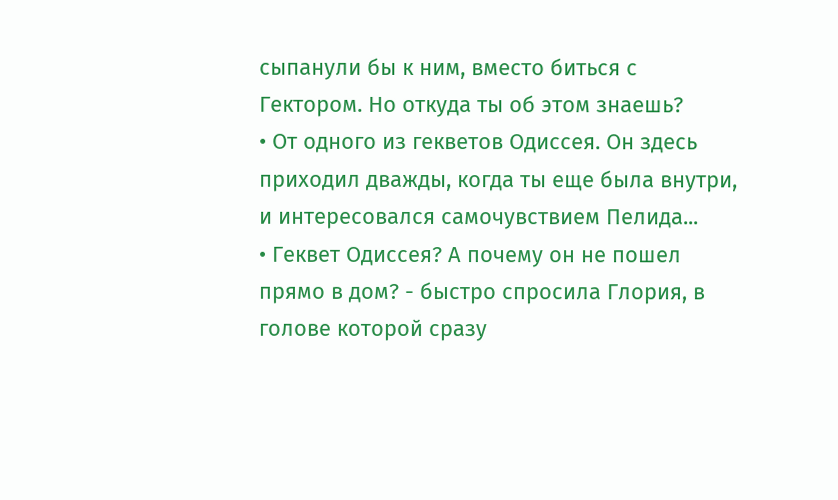сыпанули бы к ним, вместо биться с Гектором. Но откуда ты об этом знаешь?
• От одного из гекветов Одиссея. Он здесь приходил дважды, когда ты еще была внутри, и интересовался самочувствием Пелида...
• Геквет Одиссея? А почему он не пошел прямо в дом? - быстро спросила Глория, в голове которой сразу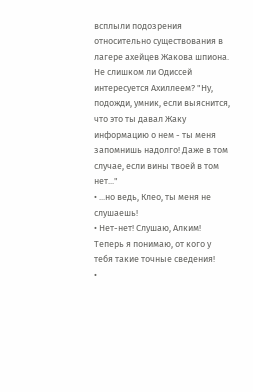всплыли подозрения относительно существования в лагере ахейцев Жакова шпиона.
Не слишком ли Одиссей интересуется Ахиллеем? "Ну, подожди, умник, если выяснится, что это ты давал Жаку информацию о нем - ты меня запомнишь надолго! Даже в том случае, если вины твоей в том нет..."
• ...но ведь, Клео, ты меня не слушаешь!
• Нет-нет! Слушаю, Алким! Теперь я понимаю, от кого у тебя такие точные сведения!
•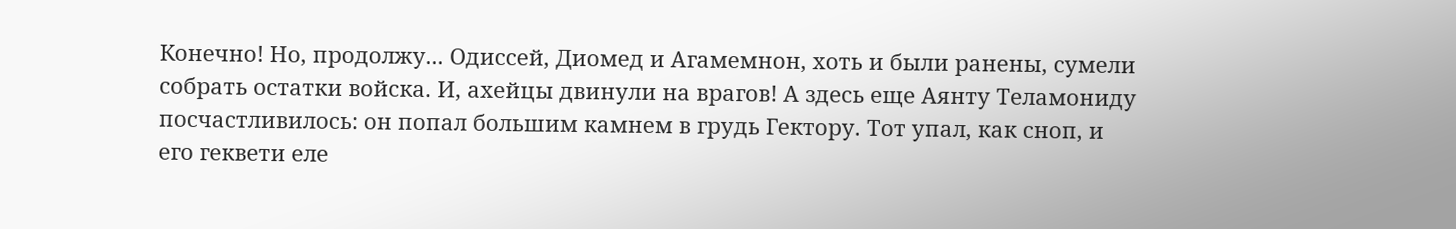Конечно! Но, продолжу... Одиссей, Диомед и Агамемнон, хоть и были ранены, сумели собрать остатки войска. И, ахейцы двинули на врагов! А здесь еще Аянту Теламониду посчастливилось: он попал большим камнем в грудь Гектору. Тот упал, как сноп, и его геквети еле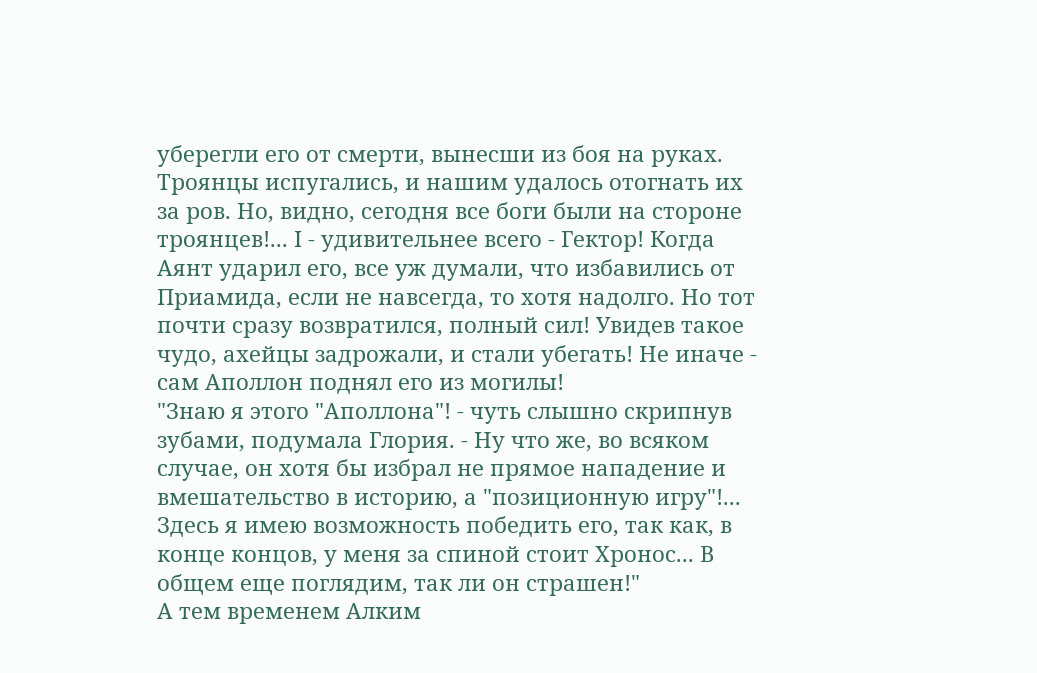уберегли его от смерти, вынесши из боя на руках. Троянцы испугались, и нашим удалось отогнать их за ров. Но, видно, сегодня все боги были на стороне троянцев!... І - удивительнее всего - Гектор! Когда Аянт ударил его, все уж думали, что избавились от Приамида, если не навсегда, то хотя надолго. Но тот почти сразу возвратился, полный сил! Увидев такое чудо, ахейцы задрожали, и стали убегать! Не иначе - сам Аполлон поднял его из могилы!
"Знаю я этого "Аполлона"! - чуть слышно скрипнув зубами, подумала Глория. - Ну что же, во всяком случае, он хотя бы избрал не прямое нападение и вмешательство в историю, а "позиционную игру"!... Здесь я имею возможность победить его, так как, в конце концов, у меня за спиной стоит Хронос... В общем еще поглядим, так ли он страшен!"
А тем временем Алким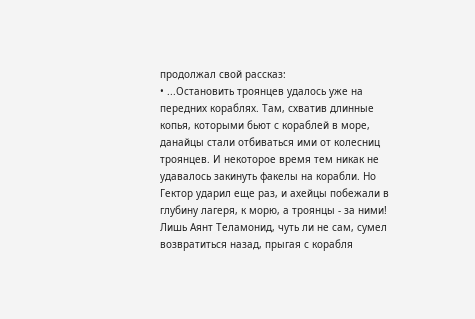продолжал свой рассказ:
• ...Остановить троянцев удалось уже на передних кораблях. Там, схватив длинные копья, которыми бьют с кораблей в море, данайцы стали отбиваться ими от колесниц троянцев. И некоторое время тем никак не удавалось закинуть факелы на корабли. Но Гектор ударил еще раз, и ахейцы побежали в глубину лагеря, к морю, а троянцы - за ними! Лишь Аянт Теламонид, чуть ли не сам, сумел возвратиться назад, прыгая с корабля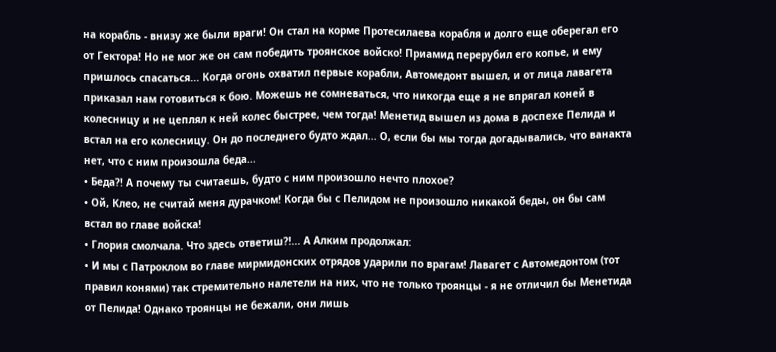на корабль - внизу же были враги! Он стал на корме Протесилаева корабля и долго еще оберегал его от Гектора! Но не мог же он сам победить троянское войско! Приамид перерубил его копье, и ему пришлось спасаться... Когда огонь охватил первые корабли, Автомедонт вышел, и от лица лавагета приказал нам готовиться к бою. Можешь не сомневаться, что никогда еще я не впрягал коней в колесницу и не цеплял к ней колес быстрее, чем тогда! Менетид вышел из дома в доспехе Пелида и встал на его колесницу. Он до последнего будто ждал... О, если бы мы тогда догадывались, что ванакта нет, что с ним произошла беда...
• Беда?! А почему ты считаешь, будто с ним произошло нечто плохое?
• Ой, Клео, не считай меня дурачком! Когда бы с Пелидом не произошло никакой беды, он бы сам встал во главе войска!
• Глория смолчала. Что здесь ответиш?!... А Алким продолжал:
• И мы с Патроклом во главе мирмидонских отрядов ударили по врагам! Лавагет с Автомедонтом (тот правил конями) так стремительно налетели на них, что не только троянцы - я не отличил бы Менетида от Пелида! Однако троянцы не бежали, они лишь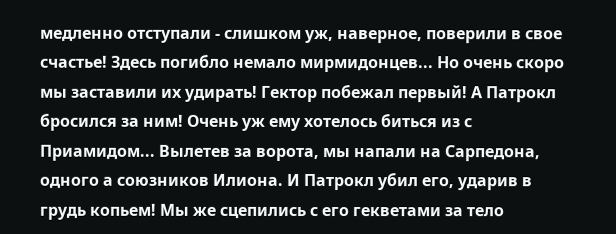медленно отступали - слишком уж, наверное, поверили в свое счастье! Здесь погибло немало мирмидонцев... Но очень скоро мы заставили их удирать! Гектор побежал первый! А Патрокл бросился за ним! Очень уж ему хотелось биться из с Приамидом... Вылетев за ворота, мы напали на Сарпедона, одного а союзников Илиона. И Патрокл убил его, ударив в грудь копьем! Мы же сцепились с его гекветами за тело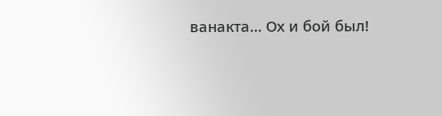ванакта... Ох и бой был!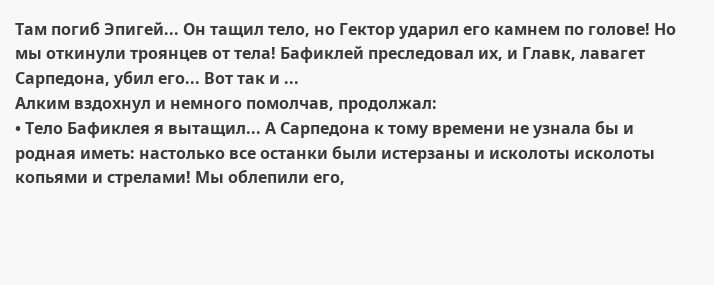Там погиб Эпигей... Он тащил тело, но Гектор ударил его камнем по голове! Но мы откинули троянцев от тела! Бафиклей преследовал их, и Главк, лавагет Сарпедона, убил его... Вот так и ...
Алким вздохнул и немного помолчав, продолжал:
• Тело Бафиклея я вытащил... А Сарпедона к тому времени не узнала бы и родная иметь: настолько все останки были истерзаны и исколоты исколоты копьями и стрелами! Мы облепили его,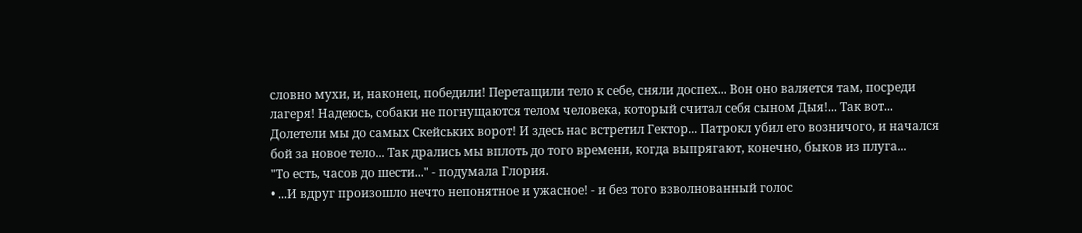словно мухи, и, наконец, победили! Перетащили тело к себе, сняли доспех... Вон оно валяется там, посреди лагеря! Надеюсь, собаки не погнущаются телом человека, который считал себя сыном Дыя!... Так вот... Долетели мы до самых Скейських ворот! И здесь нас встретил Гектор... Патрокл убил его возничого, и начался бой за новое тело... Так дрались мы вплоть до того времени, когда выпрягают, конечно, быков из плуга...
"То есть, часов до шести..." - подумала Глория.
• ...И вдруг произошло нечто непонятное и ужасное! - и без того взволнованный голос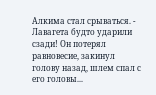Алкима стал срываться. - Лавагета будто ударили сзади! Он потерял равновесие, закинул голову назад, шлем спал с его головы...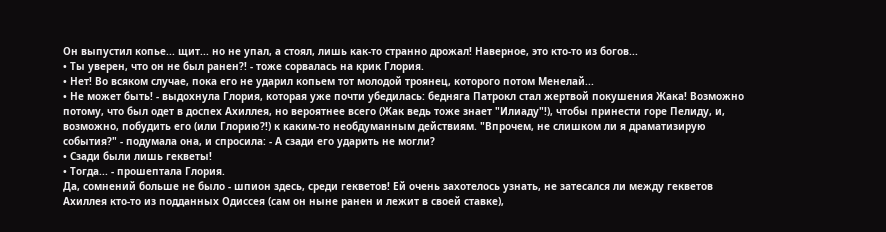Он выпустил копье... щит... но не упал, а стоял, лишь как-то странно дрожал! Наверное, это кто-то из богов...
• Ты уверен, что он не был ранен?! - тоже сорвалась на крик Глория.
• Нет! Во всяком случае, пока его не ударил копьем тот молодой троянец, которого потом Менелай...
• Не может быть! - выдохнула Глория, которая уже почти убедилась: бедняга Патрокл стал жертвой покушения Жака! Возможно потому, что был одет в доспех Ахиллея, но вероятнее всего (Жак ведь тоже знает "Илиаду"!), чтобы принести горе Пелиду, и, возможно, побудить его (или Глорию?!) к каким-то необдуманным действиям. "Впрочем, не слишком ли я драматизирую события?" - подумала она, и спросила: - А сзади его ударить не могли?
• Сзади были лишь гекветы!
• Тогда... - прошептала Глория.
Да, сомнений больше не было - шпион здесь, среди гекветов! Ей очень захотелось узнать, не затесался ли между гекветов Ахиллея кто-то из подданных Одиссея (сам он ныне ранен и лежит в своей ставке),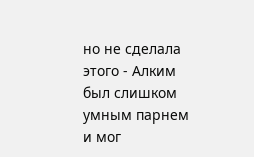но не сделала этого - Алким был слишком умным парнем и мог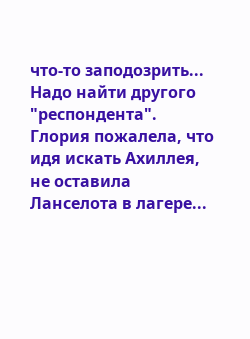что-то заподозрить... Надо найти другого "респондента". Глория пожалела, что идя искать Ахиллея, не оставила Ланселота в лагере...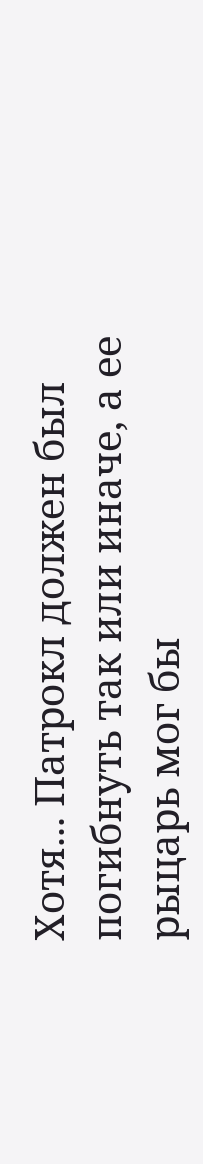Хотя... Патрокл должен был погибнуть так или иначе, а ее рыцарь мог бы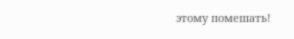этому помешать!